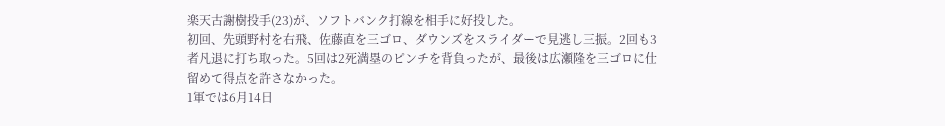楽天古謝樹投手(23)が、ソフトバンク打線を相手に好投した。
初回、先頭野村を右飛、佐藤直を三ゴロ、ダウンズをスライダーで見逃し三振。2回も3者凡退に打ち取った。5回は2死満塁のピンチを背負ったが、最後は広瀬隆を三ゴロに仕留めて得点を許さなかった。
1軍では6月14日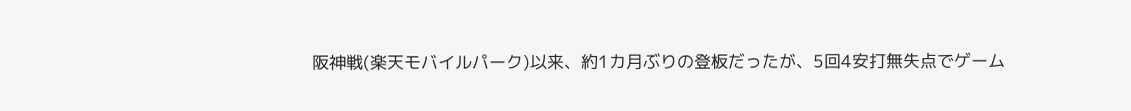阪神戦(楽天モバイルパーク)以来、約1カ月ぶりの登板だったが、5回4安打無失点でゲーム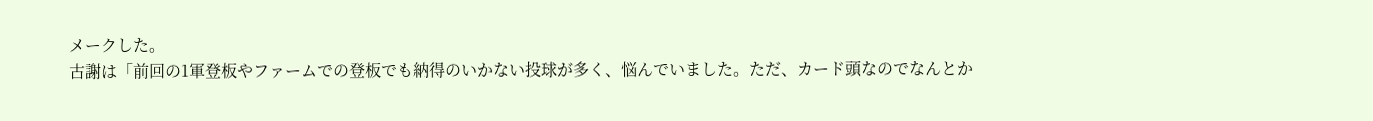メークした。
古謝は「前回の1軍登板やファームでの登板でも納得のいかない投球が多く、悩んでいました。ただ、カード頭なのでなんとか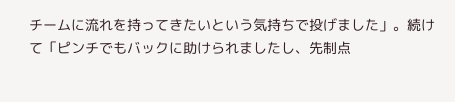チームに流れを持ってきたいという気持ちで投げました」。続けて「ピンチでもバックに助けられましたし、先制点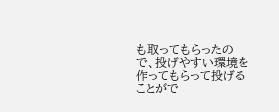も取ってもらったので、投げやすい環境を作ってもらって投げることがで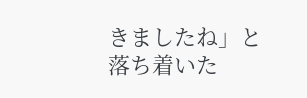きましたね」と落ち着いた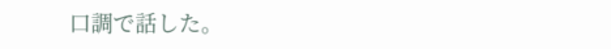口調で話した。